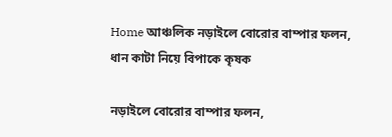Home আঞ্চলিক নড়াইলে বোরোর বাম্পার ফলন, ধান কাটা নিয়ে বিপাকে কৃষক

নড়াইলে বোরোর বাম্পার ফলন,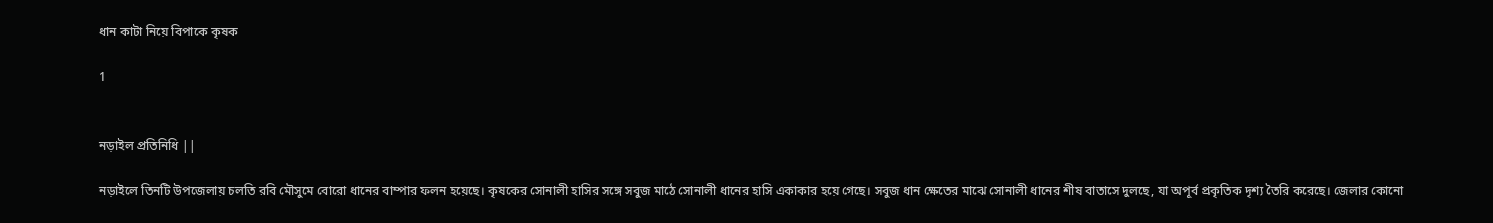ধান কাটা নিয়ে বিপাকে কৃষক

1


নড়াইল প্রতিনিধি ||

নড়াইলে তিনটি উপজেলায় চলতি রবি মৌসুমে বোরো ধানের বাম্পার ফলন হয়েছে। কৃষকের সোনালী হাসির সঙ্গে সবুজ মাঠে সোনালী ধানের হাসি একাকার হয়ে গেছে। সবুজ ধান ক্ষেতের মাঝে সোনালী ধানের শীষ বাতাসে দুলছে, যা অপূর্ব প্রকৃতিক দৃশ্য তৈরি করেছে। জেলার কোনো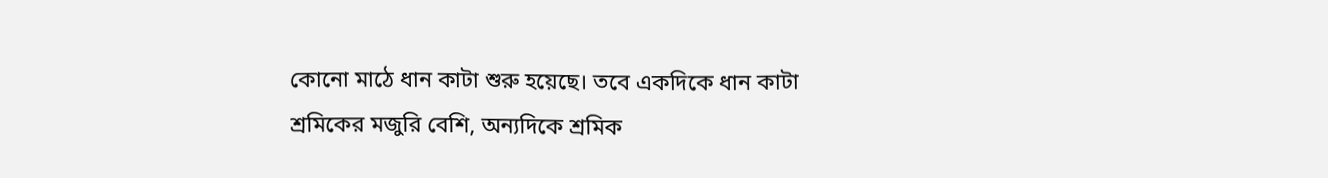কোনো মাঠে ধান কাটা শুরু হয়েছে। তবে একদিকে ধান কাটা শ্রমিকের মজুরি বেশি, অন্যদিকে শ্রমিক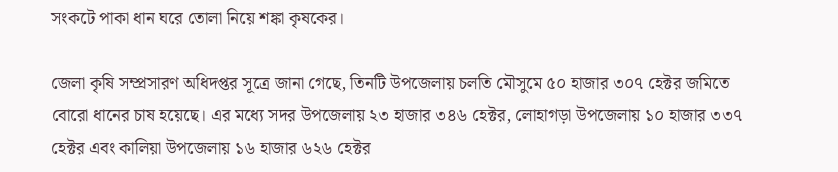সংকটে পাকা ধান ঘরে তোলা নিয়ে শঙ্কা কৃষকের।

জেলা কৃষি সম্প্রসারণ অধিদপ্তর সূত্রে জানা গেছে, তিনটি উপজেলায় চলতি মৌসুমে ৫০ হাজার ৩০৭ হেক্টর জমিতে বোরো ধানের চাষ হয়েছে। এর মধ্যে সদর উপজেলায় ২৩ হাজার ৩৪৬ হেক্টর, লোহাগড়া উপজেলায় ১০ হাজার ৩৩৭ হেক্টর এবং কালিয়া উপজেলায় ১৬ হাজার ৬২৬ হেক্টর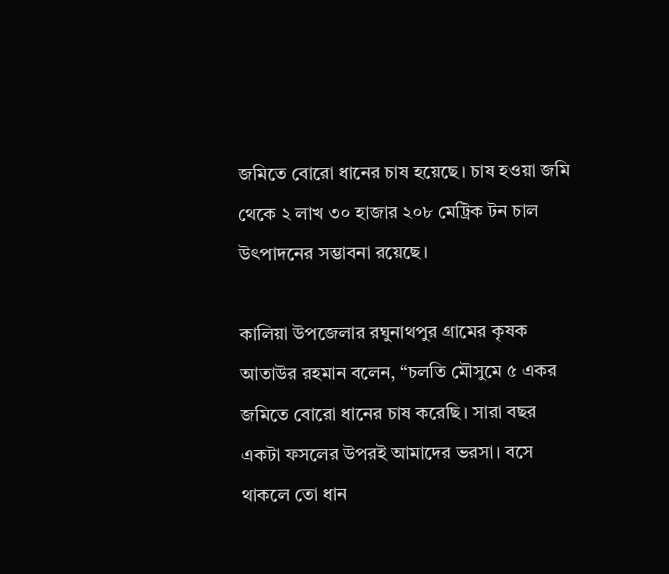জমিতে বোরো ধানের চাষ হয়েছে। চাষ হওয়া জমি থেকে ২ লাখ ৩০ হাজার ২০৮ মেট্রিক টন চাল উৎপাদনের সম্ভাবনা রয়েছে।

কালিয়া উপজেলার রঘুনাথপুর গ্রামের কৃষক আতাউর রহমান বলেন, “চলতি মৌসুমে ৫ একর জমিতে বোরো ধানের চাষ করেছি। সারা বছর একটা ফসলের উপরই আমাদের ভরসা। বসে থাকলে তো ধান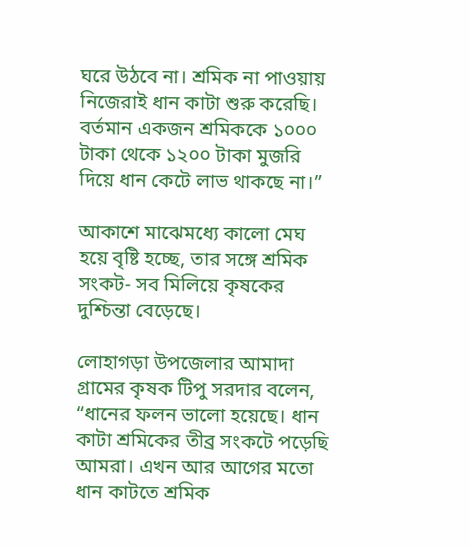ঘরে উঠবে না। শ্রমিক না পাওয়ায় নিজেরাই ধান কাটা শুরু করেছি। বর্তমান একজন শ্রমিককে ১০০০ টাকা থেকে ১২০০ টাকা মুজরি দিয়ে ধান কেটে লাভ থাকছে না।”

আকাশে মাঝেমধ্যে কালো মেঘ হয়ে বৃষ্টি হচ্ছে, তার সঙ্গে শ্রমিক সংকট- সব মিলিয়ে কৃষকের দুশ্চিন্তা বেড়েছে।

লোহাগড়া উপজেলার আমাদা গ্রামের কৃষক টিপু সরদার বলেন, “ধানের ফলন ভালো হয়েছে। ধান কাটা শ্রমিকের তীব্র সংকটে পড়েছি আমরা। এখন আর আগের মতো ধান কাটতে শ্রমিক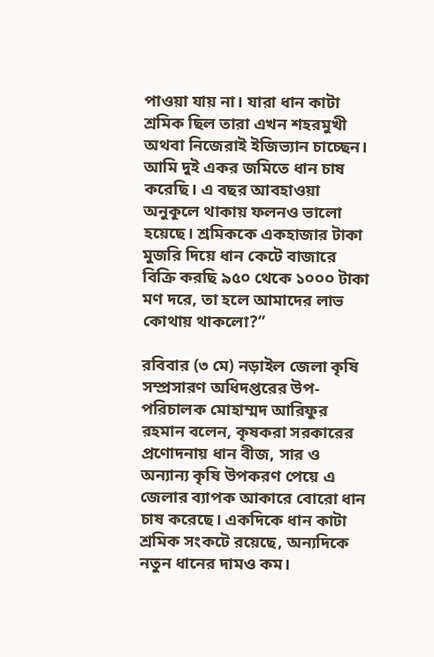পাওয়া যায় না। যারা ধান কাটা শ্রমিক ছিল তারা এখন শহরমুখী অথবা নিজেরাই ইজিভ্যান চাচ্ছেন। আমি দুই একর জমিতে ধান চাষ করেছি। এ বছর আবহাওয়া অনুকূলে থাকায় ফলনও ভালো হয়েছে। শ্রমিককে একহাজার টাকা মুজরি দিয়ে ধান কেটে বাজারে বিক্রি করছি ৯৫০ থেকে ১০০০ টাকা মণ দরে, তা হলে আমাদের লাভ কোথায় থাকলো?”

রবিবার (৩ মে) নড়াইল জেলা কৃষি সম্প্রসারণ অধিদপ্তরের উপ-পরিচালক মোহাম্মদ আরিফুর রহমান বলেন, কৃষকরা সরকারের প্রণোদনায় ধান বীজ, সার ও অন্যান্য কৃষি উপকরণ পেয়ে এ জেলার ব্যাপক আকারে বোরো ধান চাষ করেছে। একদিকে ধান কাটা শ্রমিক সংকটে রয়েছে, অন্যদিকে নতুন ধানের দামও কম।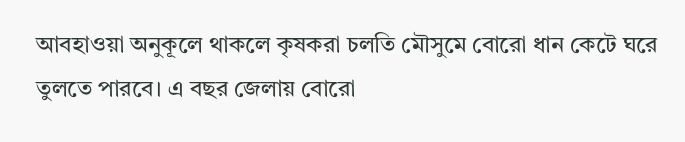আবহাওয়া অনুকূলে থাকলে কৃষকরা চলতি মৌসুমে বোরো ধান কেটে ঘরে তুলতে পারবে। এ বছর জেলায় বোরো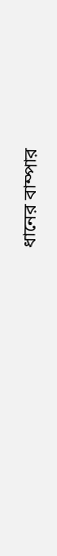ধানের বাম্পার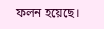ফলন হয়েছে।